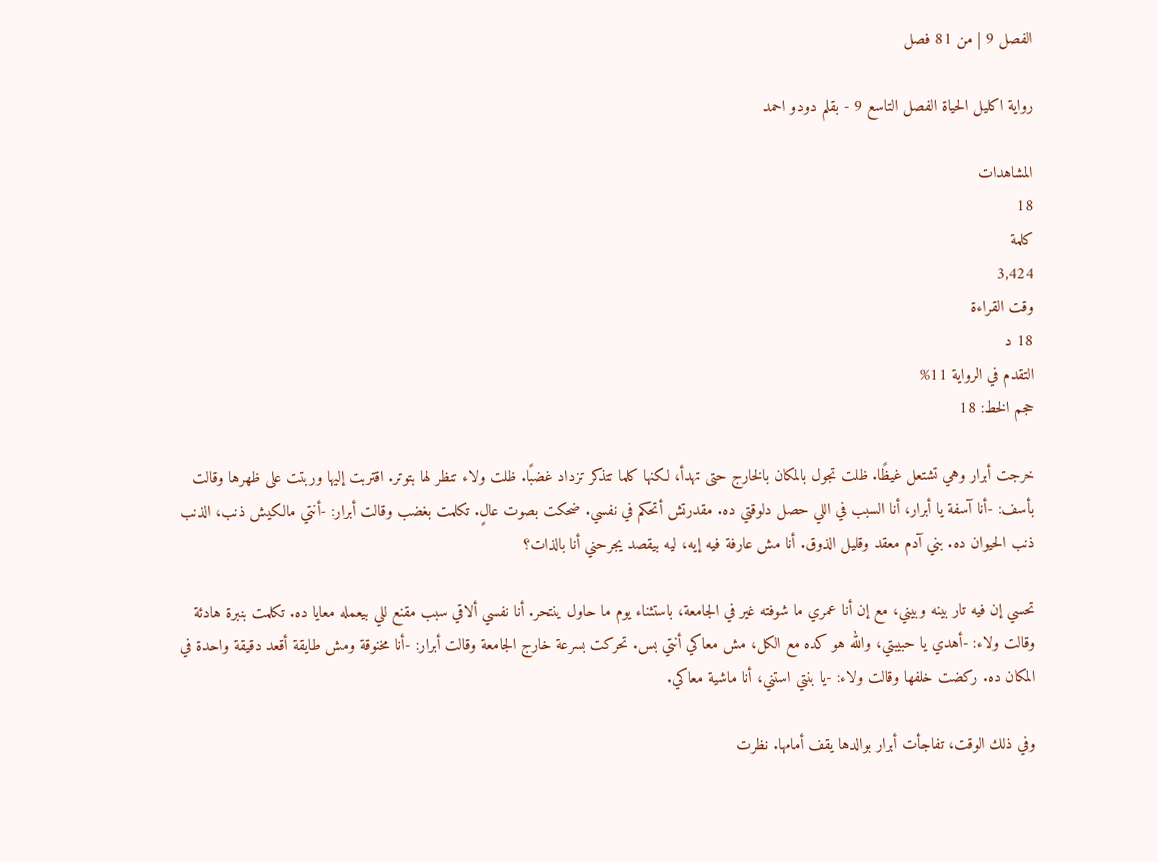الفصل 9 | من 81 فصل

رواية اكليل الحياة الفصل التاسع 9 - بقلم دودو احمد

المشاهدات
18
كلمة
3,424
وقت القراءة
18 د
التقدم في الرواية 11%
حجم الخط: 18

خرجت أبرار وهي تشتعل غيظًا. ظلت تجول بالمكان بالخارج حتى تهدأ، لكنها كلما تتذكر تزداد غضبًا. ظلت ولاء تنظر لها بتوتر. اقتربت إليها وربتت على ظهرها وقالت بأسف: -أنا آسفة يا أبرار، أنا السبب في اللي حصل دلوقتي ده. مقدرتش أتحكم في نفسي. ضحكت بصوت عالٍ. تكلمت بغضب وقالت أبرار: -أنتي مالكيش ذنب، الذنب ذنب الحيوان ده. بني آدم معقد وقليل الذوق. أنا مش عارفة فيه إيه، ليه بيقصد يجرحني أنا بالذات؟

تحسي إن فيه تار بينه وبيني، مع إن أنا عمري ما شوفته غير في الجامعة، باستثناء يوم ما حاول ينتحر. أنا نفسي ألاقي سبب مقنع للي بيعمله معايا ده. تكلمت بنبرة هادئة وقالت ولاء: -أهدي يا حبيبتي، والله هو كده مع الكل، مش معاكي أنتي بس. تحركت بسرعة خارج الجامعة وقالت أبرار: -أنا مخنوقة ومش طايقة أقعد دقيقة واحدة في المكان ده. ركضت خلفها وقالت ولاء: -يا بنتي استني، أنا ماشية معاكي.

وفي ذلك الوقت، تفاجأت أبرار بوالدها يقف أمامها. نظرت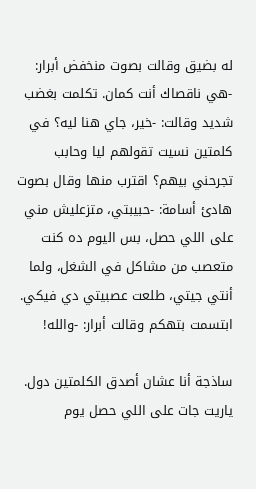له بضيق وقالت بصوت منخفض أبرار: -هي ناقصاك أنت كمان. تكلمت بغضب شديد وقالت: -خير، جاي هنا ليه؟ في كلمتين نسيت تقولهم ليا وحابب تجرحني بيهم؟ اقترب منها وقال بصوت هادئ أسامة: -حبيبتي، متزعليش مني على اللي حصل، بس اليوم ده كنت متعصب من مشاكل في الشغل، ولما أنتي جيتي، طلعت عصبيتي دي فيكي. ابتسمت بتهكم وقالت أبرار: -والله!

ساذجة أنا عشان أصدق الكلمتين دول. ياريت جات على اللي حصل يوم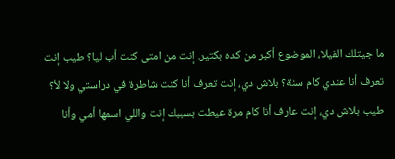ما جيتلك الفيلا، الموضوع أكبر من كده بكتير. إنت من امتى كنت أب ليا؟ طيب إنت تعرف أنا عندي كام سنة؟ بلاش دي، إنت تعرف أنا كنت شاطرة في دراستي ولا لأ؟ طيب بلاش دي، إنت عارف أنا كام مرة عيطت بسببك إنت واللي اسمها أمي وأنا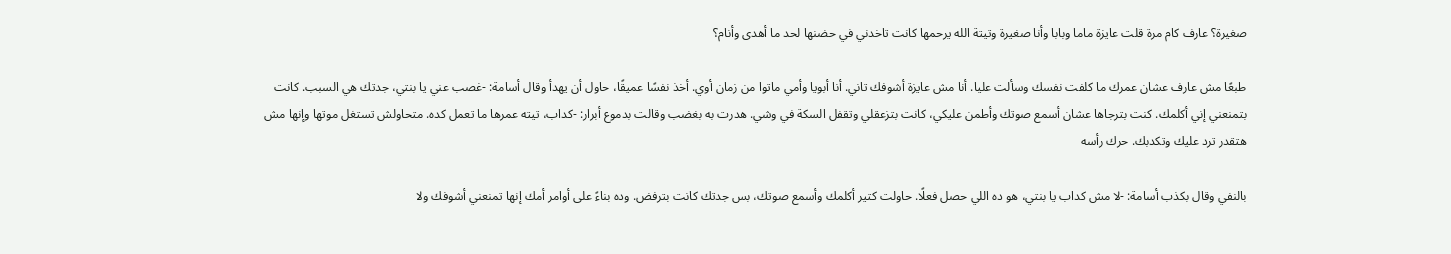صغيرة؟ عارف كام مرة قلت عايزة ماما وبابا وأنا صغيرة وتيتة الله يرحمها كانت تاخدني في حضنها لحد ما أهدى وأنام؟

طبعًا مش عارف عشان عمرك ما كلفت نفسك وسألت عليا. أنا مش عايزة أشوفك تاني. أنا أبويا وأمي ماتوا من زمان أوي. أخذ نفسًا عميقًا، حاول أن يهدأ وقال أسامة: -غصب عني يا بنتي، جدتك هي السبب. كانت بتمنعني إني أكلمك. كنت بترجاها عشان أسمع صوتك وأطمن عليكي، كانت بتزعقلي وتقفل السكة في وشي. هدرت به بغضب وقالت بدموع أبرار: -كداب، تيته عمرها ما تعمل كده. متحاولش تستغل موتها وإنها مش هتقدر ترد عليك وتكدبك. حرك رأسه

بالنفي وقال بكذب أسامة: -لا مش كداب يا بنتي، هو ده اللي حصل فعلًا. حاولت كتير أكلمك وأسمع صوتك، بس جدتك كانت بترفض. وده بناءً على أوامر أمك إنها تمنعني أشوفك ولا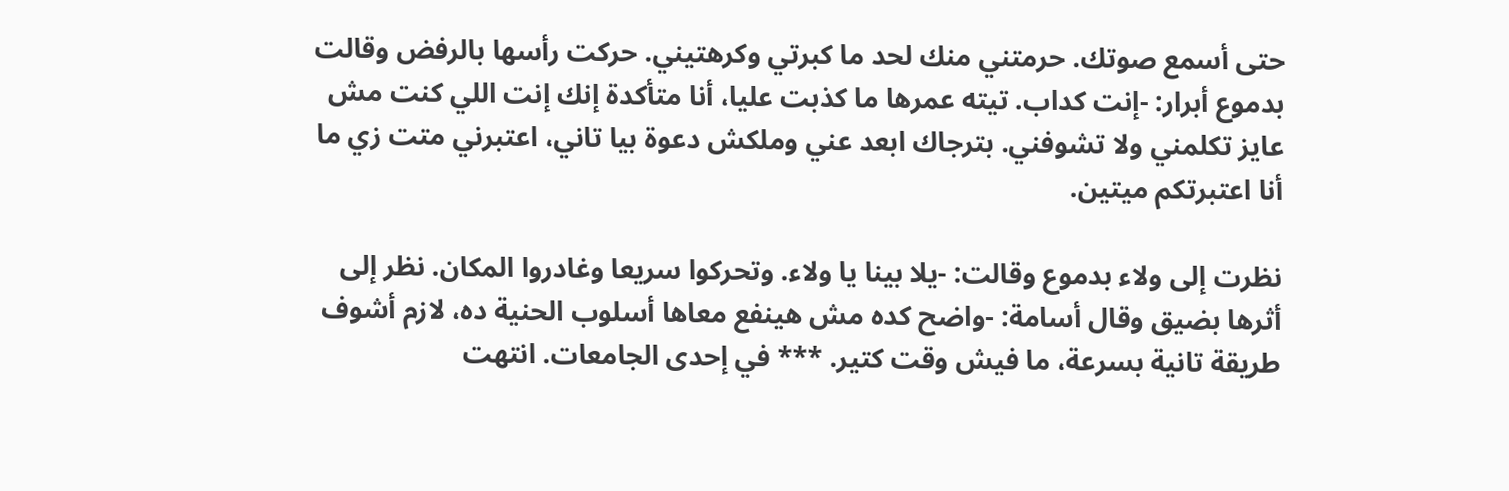حتى أسمع صوتك. حرمتني منك لحد ما كبرتي وكرهتيني. حركت رأسها بالرفض وقالت بدموع أبرار: -إنت كداب. تيته عمرها ما كذبت عليا، أنا متأكدة إنك إنت اللي كنت مش عايز تكلمني ولا تشوفني. بترجاك ابعد عني وملكش دعوة بيا تاني، اعتبرني متت زي ما أنا اعتبرتكم ميتين.

نظرت إلى ولاء بدموع وقالت: -يلا بينا يا ولاء. وتحركوا سريعا وغادروا المكان. نظر إلى أثرها بضيق وقال أسامة: -واضح كده مش هينفع معاها أسلوب الحنية ده، لازم أشوف طريقة تانية بسرعة، ما فيش وقت كتير. *** في إحدى الجامعات. انتهت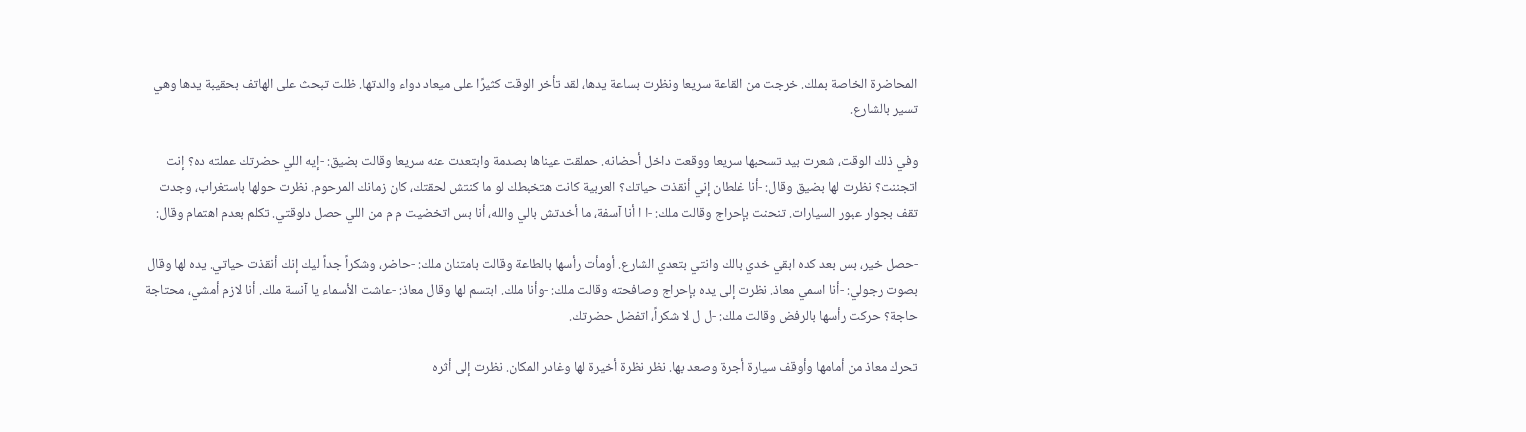المحاضرة الخاصة بملك. خرجت من القاعة سريعا ونظرت بساعة يدها، لقد تأخر الوقت كثيرًا على ميعاد دواء والدتها. ظلت تبحث على الهاتف بحقيبة يدها وهي تسير بالشارع.

وفي ذلك الوقت، شعرت بيد تسحبها سريعا ووقعت داخل أحضانه. حملقت عيناها بصدمة وابتعدت عنه سريعا وقالت بضيق: -إيه اللي حضرتك عملته ده؟ إنت اتجننت؟ نظرت لها بضيق وقال: -أنا غلطان إني أنقذت حياتك؟ العربية كانت هتخبطك لو ما كنتش لحقتك، كان زمانك المرحوم. نظرت حولها باستغراب، وجدت تقف بجوار عبور السيارات. تنحنت بإحراج وقالت ملك: -ا ا أنا آسفة، ما أخدتش بالي والله، أنا بس اتخضيت م م من اللي حصل دلوقتي. تكلم بعدم اهتمام وقال:

-حصل خير، بس بعد كده ابقي خدي بالك وانتي بتعدي الشارع. أومأت رأسها بالطاعة وقالت بامتنان ملك: -حاضر، وشكراً جداً ليك إنك أنقذت حياتي. يده لها وقال بصوت رجولي: -أنا اسمي معاذ. نظرت إلى يده بإحراج وصافحته وقالت ملك: -وأنا ملك. ابتسم لها وقال معاذ: -عاشت الأسماء يا آنسة ملك. أنا لازم أمشي، محتاجة حاجة؟ حركت رأسها بالرفض وقالت ملك: -ل ل لا شكراً، اتفضل حضرتك.

تحرك معاذ من أمامها وأوقف سيارة أجرة وصعد بها. نظر نظرة أخيرة لها وغادر المكان. نظرت إلى أثره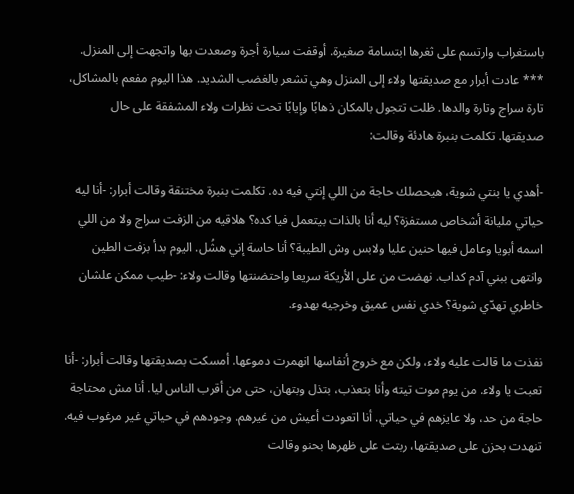باستغراب وارتسم على ثغرها ابتسامة صغيرة. أوقفت سيارة أجرة وصعدت بها واتجهت إلى المنزل. *** عادت أبرار مع صديقتها ولاء إلى المنزل وهي تشعر بالغضب الشديد. هذا اليوم مفعم بالمشاكل، تارة سراج وتارة والدها. ظلت تتجول بالمكان ذهابًا وإيابًا تحت نظرات ولاء المشفقة على حال صديقتها. تكلمت بنبرة هادئة وقالت:

-أهدي يا بنتي شوية، هيحصلك حاجة من اللي إنتي فيه ده. تكلمت بنبرة مختنقة وقالت أبرار: -أنا ليه حياتي مليانة أشخاص مستفزة؟ ليه أنا بالذات بيتعمل فيا كده؟ هلاقيه من الزفت سراج ولا من اللي اسمه أبويا وعامل فيها حنين عليا ولابس وش الطيبة؟ أنا حاسة إني هشُل. اليوم بدأ بزفت الطين وانتهى ببني آدم كداب. نهضت من على الأريكة سريعا واحتضنتها وقالت ولاء: -طيب ممكن علشان خاطري تهدّي شوية؟ خدي نفس عميق وخرجيه بهدوء.

نفذت ما قالت عليه ولاء، ولكن مع خروج أنفاسها انهمرت دموعها. أمسكت بصديقتها وقالت أبرار: -أنا تعبت يا ولاء. من يوم موت تيته وأنا بتعذب، بتذل وبتهان، حتى من أقرب الناس ليا. أنا مش محتاجة حاجة من حد، ولا عايزهم في حياتي. أنا اتعودت أعيش من غيرهم. وجودهم في حياتي غير مرغوب فيه. تنهدت بحزن على صديقتها، ربتت على ظهرها بحنو وقالت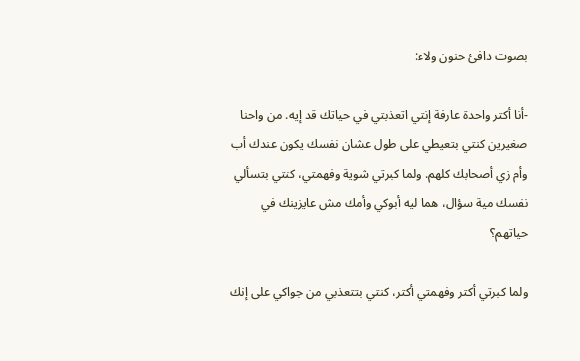بصوت دافئ حنون ولاء:

-أنا أكتر واحدة عارفة إنتي اتعذبتي في حياتك قد إيه. من واحنا صغيرين كنتي بتعيطي على طول عشان نفسك يكون عندك أب وأم زي أصحابك كلهم. ولما كبرتي شوية وفهمتي، كنتي بتسألي نفسك مية سؤال، هما ليه أبوكي وأمك مش عايزينك في حياتهم؟

ولما كبرتي أكتر وفهمتي أكتر، كنتي بتتعذبي من جواكي على إنك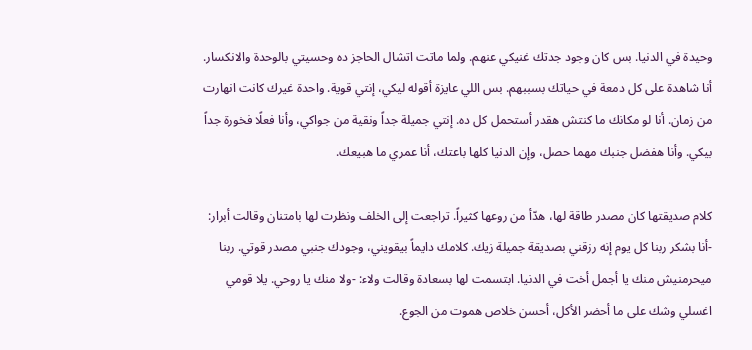وحيدة في الدنيا. بس كان وجود جدتك غنيكي عنهم. ولما ماتت اتشال الحاجز ده وحسيتي بالوحدة والانكسار. أنا شاهدة على كل دمعة في حياتك بسببهم. بس اللي عايزة أقوله ليكي، إنتي قوية. واحدة غيرك كانت انهارت من زمان. أنا لو مكانك ما كنتش هقدر أستحمل كل ده. إنتي جميلة جداً ونقية من جواكي، وأنا فعلًا فخورة جداً بيكي. وأنا هفضل جنبك مهما حصل، وإن الدنيا كلها باعتك، أنا عمري ما هبيعك.

كلام صديقتها كان مصدر طاقة لها، هدّأ من روعها كثيراً. تراجعت إلى الخلف ونظرت لها بامتنان وقالت أبرار: -أنا بشكر ربنا كل يوم إنه رزقني بصديقة جميلة زيك. كلامك دايماً بيقويني، وجودك جنبي مصدر قوتي. ربنا ميحرمنيش منك يا أجمل أخت في الدنيا. ابتسمت لها بسعادة وقالت ولاء: -ولا منك يا روحي. يلا قومي اغسلي وشك على ما أحضر الأكل، أحسن خلاص هموت من الجوع.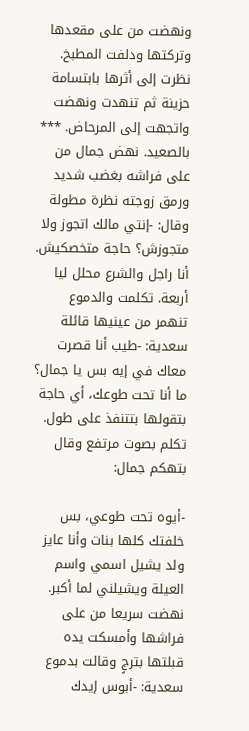ونهضت من على مقعدها وتركتها ودلفت المطبخ. نظرت إلى أثرها بابتسامة حزينة ثم تنهدت ونهضت واتجهت إلى المرحاض. *** بالصعيد. نهض جمال من على فراشه بغضب شديد ورمق زوجته نظرة مطولة وقال: -إنتي مالك اتجوز ولا متجوزش؟ حاجة متخصكيش. أنا راجل والشرع محلل ليا أربعة. تكلمت والدموع تنهمر من عينيها قائلة سعدية: -طيب أنا قصرت معاك في إيه بس يا جمال؟ ما أنا تحت طوعك، أي حاجة بتقولها بتتنفذ على طول. تكلم بصوت مرتفع وقال بتهكم جمال:

-أيوه تحت طوعي، بس خلفتك كلها بنات وأنا عايز ولد يشيل اسمي واسم العيلة ويشيلني لما أكبر. نهضت سريعا من على فراشها وأمسكت يده قبلتها بترجٍ وقالت بدموع سعدية: -أبوس إيدك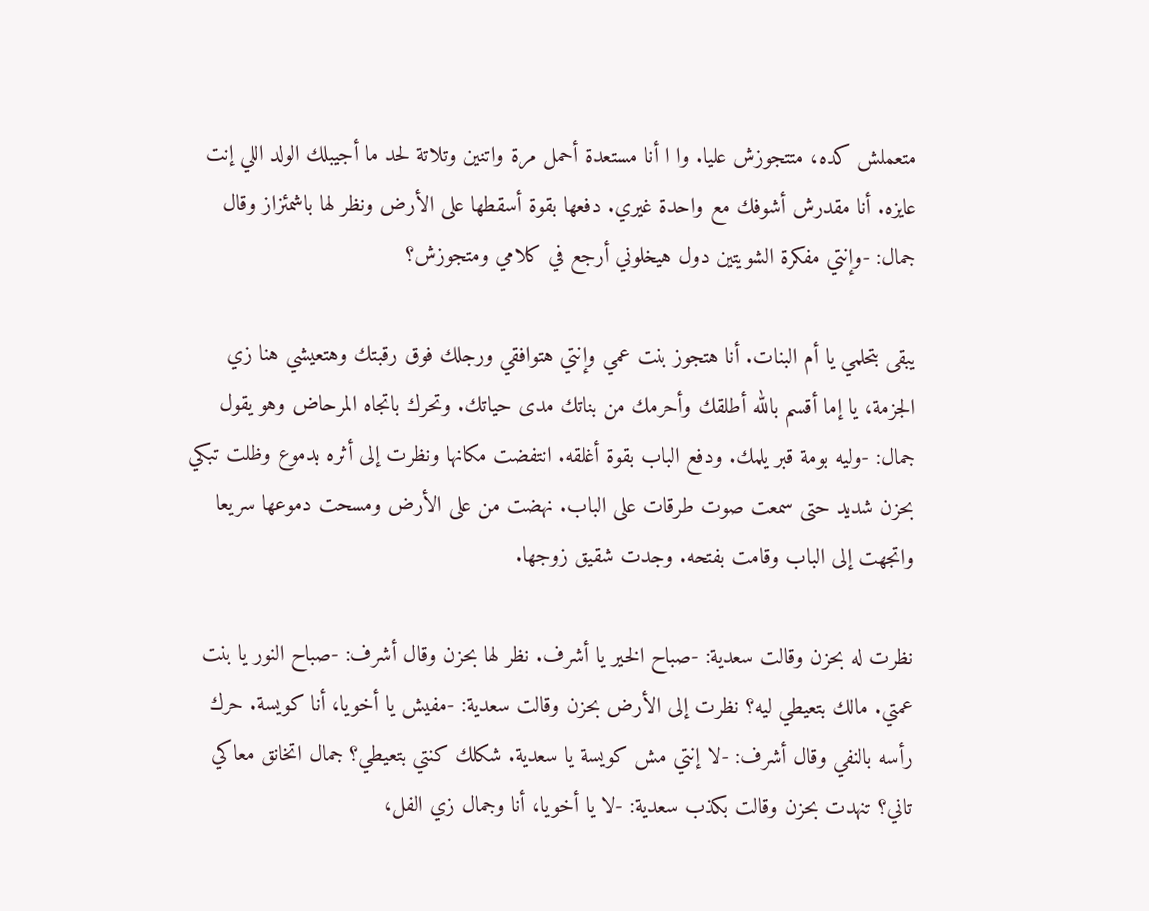متعملش كده، متتجوزش عليا. وا ا أنا مستعدة أحمل مرة واتنين وتلاتة لحد ما أجيبلك الولد اللي إنت عايزه. أنا مقدرش أشوفك مع واحدة غيري. دفعها بقوة أسقطها على الأرض ونظر لها باشمئزاز وقال جمال: -وإنتي مفكرة الشويتين دول هيخلوني أرجع في كلامي ومتجوزش؟

يبقى بتحلمي يا أم البنات. أنا هتجوز بنت عمي وإنتي هتوافقي ورجلك فوق رقبتك وهتعيشي هنا زي الجزمة، يا إما أقسم بالله أطلقك وأحرمك من بناتك مدى حياتك. وتحرك باتجاه المرحاض وهو يقول جمال: -وليه بومة قبر يلمك. ودفع الباب بقوة أغلقه. انتفضت مكانها ونظرت إلى أثره بدموع وظلت تبكي بحزن شديد حتى سمعت صوت طرقات على الباب. نهضت من على الأرض ومسحت دموعها سريعا واتجهت إلى الباب وقامت بفتحه. وجدت شقيق زوجها.

نظرت له بحزن وقالت سعدية: -صباح الخير يا أشرف. نظر لها بحزن وقال أشرف: -صباح النور يا بنت عمتي. مالك بتعيطي ليه؟ نظرت إلى الأرض بحزن وقالت سعدية: -مفيش يا أخويا، أنا كويسة. حرك رأسه بالنفي وقال أشرف: -لا إنتي مش كويسة يا سعدية. شكلك كنتي بتعيطي؟ جمال اتخانق معاكي تاني؟ تنهدت بحزن وقالت بكذب سعدية: -لا يا أخويا، أنا وجمال زي الفل،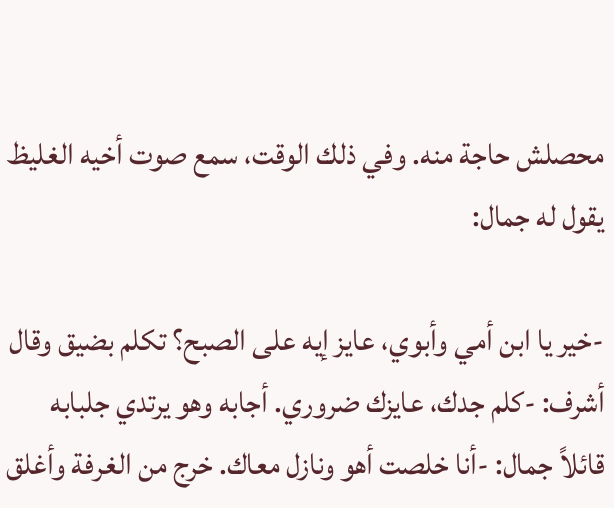محصلش حاجة منه. وفي ذلك الوقت، سمع صوت أخيه الغليظ يقول له جمال:

-خير يا ابن أمي وأبوي، عايز إيه على الصبح؟ تكلم بضيق وقال أشرف: -كلم جدك، عايزك ضروري. أجابه وهو يرتدي جلبابه قائلاً جمال: -أنا خلصت أهو ونازل معاك. خرج من الغرفة وأغلق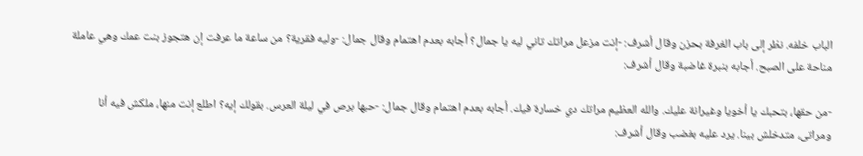الباب خلفه. نظر إلى باب الغرفة بحزن وقال أشرف: -إنت مزعل مراتك تاني ليه يا جمال؟ أجابه بعدم اهتمام وقال جمال: -وليه فقرية؟ من ساعة ما عرفت إن هتجوز بنت عمك وهي عاملة مناحة على الصبح. أجابه بنبرة غاضبة وقال أشرف:

-من حقها، بتحبك يا أخويا وغيرانة عليك. والله العظيم مراتك دي خسارة فيك. أجابه بعدم اهتمام وقال جمال: -حبها برص في ليلة العرس. بقولك إيه؟ اطلع إنت منها، ملكش فيه أنا ومراتى، متدخلش بينا. يرد عليه بغضب وقال أشرف: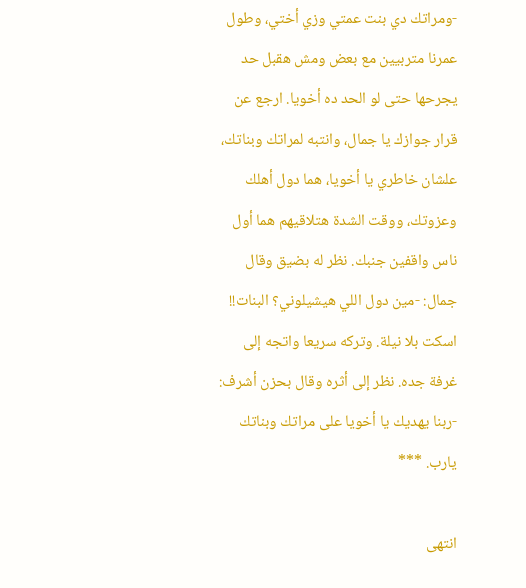-ومراتك دي بنت عمتي وزي أختي، وطول عمرنا متربيين مع بعض ومش هقبل حد يجرحها حتى لو الحد ده أخويا. ارجع عن قرار جوازك يا جمال، وانتبه لمراتك وبناتك، علشان خاطري يا أخويا، هما دول أهلك وعزوتك، ووقت الشدة هتلاقيهم هما أول ناس واقفين جنبك. نظر له بضيق وقال جمال: -مين دول اللي هيشيلوني؟ البنات!! اسكت بلا نيلة. وتركه سريعا واتجه إلى غرفة جده. نظر إلى أثره وقال بحزن أشرف: -ربنا يهديك يا أخويا على مراتك وبناتك يارب. ***

انتهى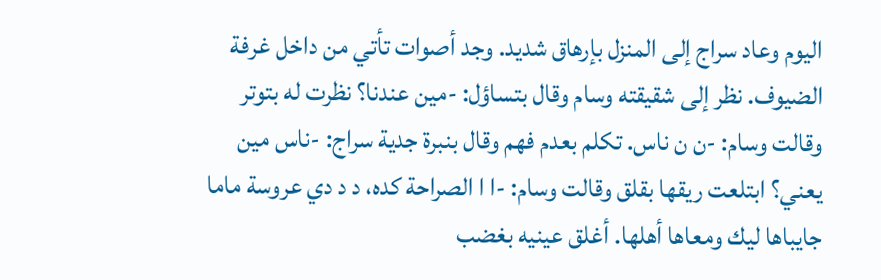اليوم وعاد سراج إلى المنزل بإرهاق شديد. وجد أصوات تأتي من داخل غرفة الضيوف. نظر إلى شقيقته وسام وقال بتساؤل: -مين عندنا؟ نظرت له بتوتر وقالت وسام: -ن ن ناس. تكلم بعدم فهم وقال بنبرة جدية سراج: -ناس مين يعني؟ ابتلعت ريقها بقلق وقالت وسام: -ا ا الصراحة كده، د د دي عروسة ماما جايباها ليك ومعاها أهلها. أغلق عينيه بغضب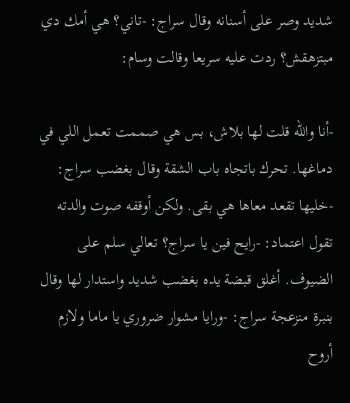شديد وصر على أسنانه وقال سراج: -تاني؟ هي أمك دي مبتزهقش؟ ردت عليه سريعا وقالت وسام:

-أنا والله قلت لها بلاش، بس هي صممت تعمل اللي في دماغها. تحرك باتجاه باب الشقة وقال بغضب سراج: -خليها تقعد معاها هي بقى. ولكن أوقفه صوت والدته تقول اعتماد: -رايح فين يا سراج؟ تعالي سلم على الضيوف. أغلق قبضة يده بغضب شديد واستدار لها وقال بنبرة منزعجة سراج: -ورايا مشوار ضروري يا ماما ولازم أروح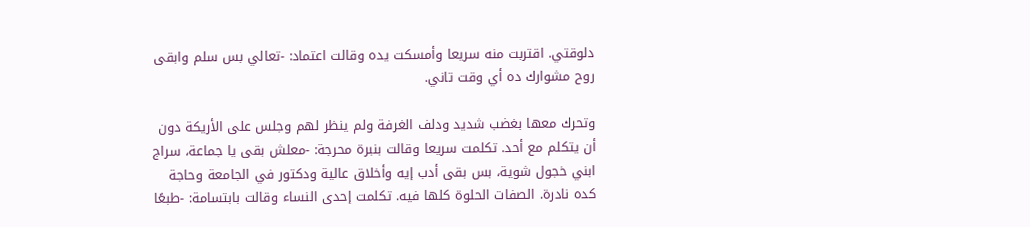دلوقتي. اقتربت منه سريعا وأمسكت يده وقالت اعتماد: -تعالي بس سلم وابقى روح مشوارك ده أي وقت تاني.

وتحرك معها بغضب شديد ودلف الغرفة ولم ينظر لهم وجلس على الأريكة دون أن يتكلم مع أحد. تكلمت سريعا وقالت بنبرة محرجة: -معلش بقى يا جماعة، سراج ابني خجول شوية، بس بقى أدب إيه وأخلاق عالية ودكتور في الجامعة وحاجة كده نادرة. الصفات الحلوة كلها فيه. تكلمت إحدى النساء وقالت بابتسامة: -طبعًا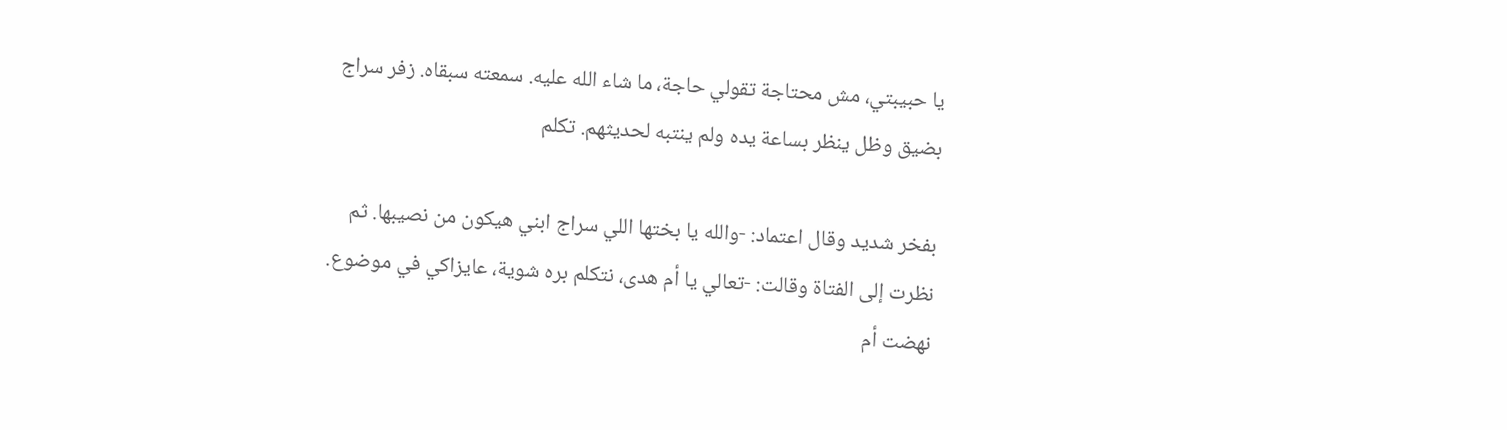يا حبيبتي، مش محتاجة تقولي حاجة، ما شاء الله عليه. سمعته سبقاه. زفر سراج بضيق وظل ينظر بساعة يده ولم ينتبه لحديثهم. تكلم

بفخر شديد وقال اعتماد: -والله يا بختها اللي سراج ابني هيكون من نصيبها. ثم نظرت إلى الفتاة وقالت: -تعالي يا أم هدى، نتكلم بره شوية، عايزاكي في موضوع. نهضت أم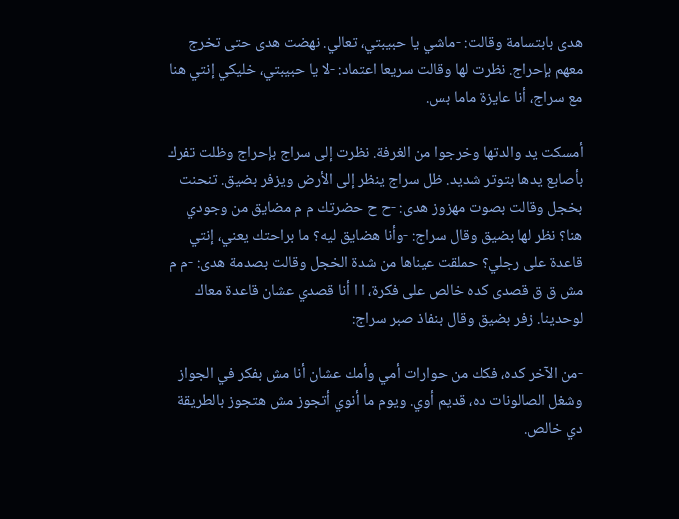هدى بابتسامة وقالت: -ماشي يا حبيبتي، تعالي. نهضت هدى حتى تخرج معهم بإحراج. نظرت لها وقالت سريعا اعتماد: -لا يا حبيبتي، خليكي إنتي هنا مع سراج، أنا عايزة ماما بس.

أمسكت يد والدتها وخرجوا من الغرفة. نظرت إلى سراج بإحراج وظلت تفرك بأصابع يدها بتوتر شديد. ظل سراج ينظر إلى الأرض ويزفر بضيق. تنحنت بخجل وقالت بصوت مهزوز هدى: -ح ح حضرتك م م مضايق من وجودي هنا؟ نظر لها بضيق وقال سراج: -وأنا هضايق ليه؟ ما براحتك يعني، إنتي قاعدة على رجلي؟ حملقت عيناها من شدة الخجل وقالت بصدمة هدى: -م م مش ق ق قصدى كده خالص على فكرة، ا ا أنا قصدي عشان قاعدة معاك لوحدينا. زفر بضيق وقال بنفاذ صبر سراج:

-من الآخر كده، فكك من حوارات أمي وأمك عشان أنا مش بفكر في الجواز وشغل الصالونات ده، قديم أوي. ويوم ما أنوي أتجوز مش هتجوز بالطريقة دي خالص.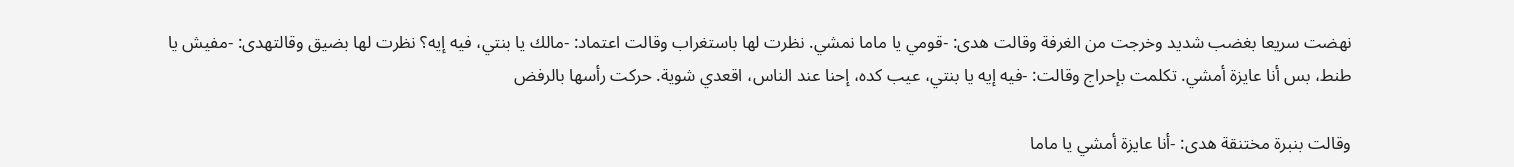نهضت سريعا بغضب شديد وخرجت من الغرفة وقالت هدى: -قومي يا ماما نمشي. نظرت لها باستغراب وقالت اعتماد: -مالك يا بنتي، فيه إيه؟ نظرت لها بضيق وقالتهدى: -مفيش يا طنط، بس أنا عايزة أمشي. تكلمت بإحراج وقالت: -فيه إيه يا بنتي، عيب كده، إحنا عند الناس، اقعدي شوية. حركت رأسها بالرفض

وقالت بنبرة مختنقة هدى: -أنا عايزة أمشي يا ماما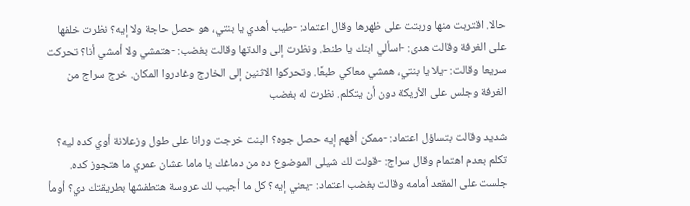حالا. اقتربت منها وربتت على ظهرها وقال اعتماد: -طيب أهدي يا بنتي، هو حصل حاجة ولا إيه؟ نظرت خلفها على الغرفة وقالت هدى: -اسألي ابنك يا طنط. ونظرت إلى والدتها وقالت بغضب: -هتمشي ولا أمشي أنا؟ تحركت سريعا وقالت: -يلا يا بنتي، همشي معاكي طبعًا. وتحركوا الاثنين إلى الخارج وغادروا المكان. خرج سراج من الغرفة وجلس على الأريكة دون أن يتكلم. نظرت له بغضب

شديد وقالت بتساؤل اعتماد: -ممكن أفهم إيه حصل جوه؟ البنت خرجت ورانا على طول وزعلانة أوي كده ليه؟ تكلم بعدم اهتمام وقال سراج: -قولت لك شيلى الموضوع ده من دماغك يا ماما عشان عمري ما هتجوز كده. جلست على المقعد أمامه وقالت بغضب اعتماد: -يعني إيه؟ كل ما أجيب لك عروسة هتطفشها بطريقتك دي؟ أومأ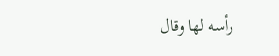رأسه لها وقال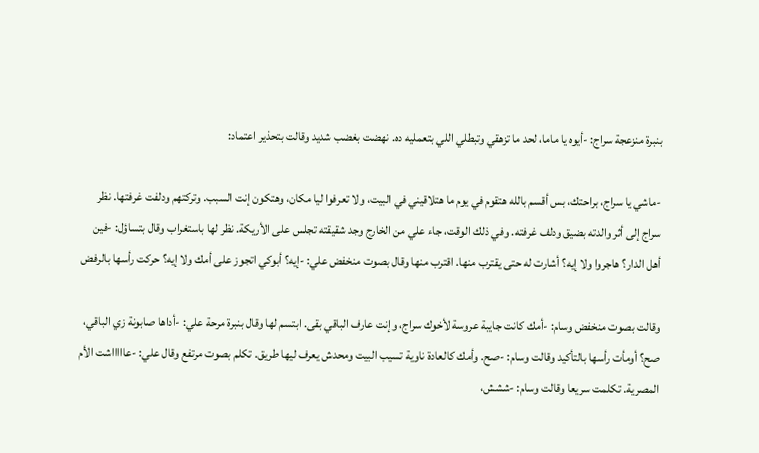بنبرة منزعجة سراج: -أيوه يا ماما، لحد ما تزهقي وتبطلي اللي بتعمليه ده. نهضت بغضب شديد وقالت بتحذير اعتماد:

-ماشي يا سراج، براحتك، بس أقسم بالله هتقوم في يوم ما هتلاقيني في البيت، ولا تعرفوا ليا مكان، وهتكون إنت السبب. وتركتهم ودلفت غرفتها. نظر سراج إلى أثر والدته بضيق ودلف غرفته. وفي ذلك الوقت، جاء علي من الخارج وجد شقيقته تجلس على الأريكة. نظر لها باستغراب وقال بتساؤل: -فين أهل الدار؟ هاجروا ولا إيه؟ أشارت له حتى يقترب منها. اقترب منها وقال بصوت منخفض علي: -إيه؟ أبوكي اتجوز على أمك ولا إيه؟ حركت رأسها بالرفض

وقالت بصوت منخفض وسام: -أمك كانت جايبة عروسة لأخوك سراج، وإنت عارف الباقي بقى. ابتسم لها وقال بنبرة مرحة علي: -أداها صابونة زي الباقي، صح؟ أومأت رأسها بالتأكيد وقالت وسام: -صح. وأمك كالعادة ناوية تسيب البيت ومحدش يعرف ليها طريق. تكلم بصوت مرتفع وقال علي: -عاااااشت الأم المصرية. تكلمت سريعا وقالت وسام: -ششش،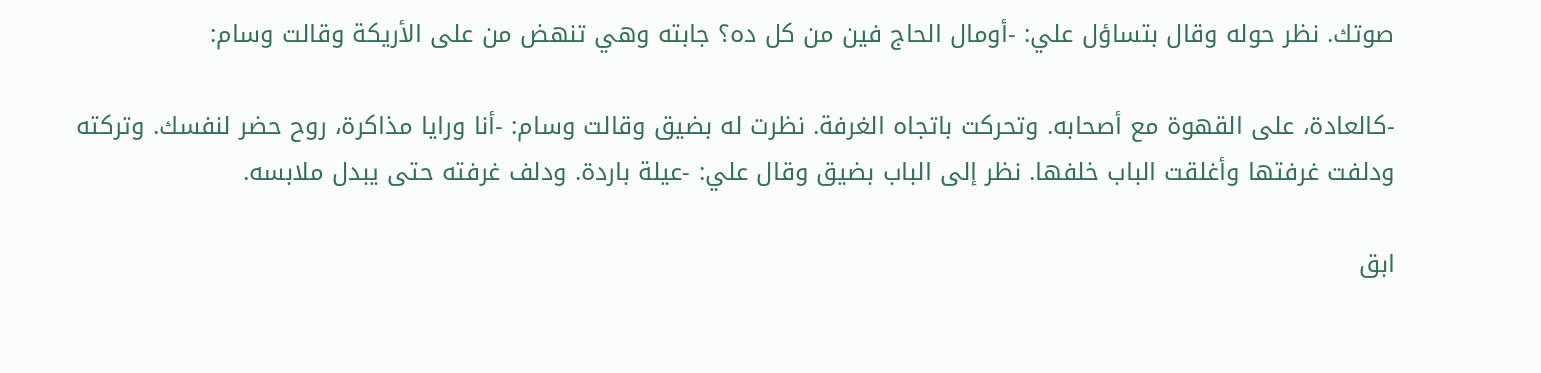صوتك. نظر حوله وقال بتساؤل علي: -أومال الحاج فين من كل ده؟ جابته وهي تنهض من على الأريكة وقالت وسام:

-كالعادة، على القهوة مع أصحابه. وتحركت باتجاه الغرفة. نظرت له بضيق وقالت وسام: -أنا ورايا مذاكرة، روح حضر لنفسك. وتركته ودلفت غرفتها وأغلقت الباب خلفها. نظر إلى الباب بضيق وقال علي: -عيلة باردة. ودلف غرفته حتى يبدل ملابسه.

ابق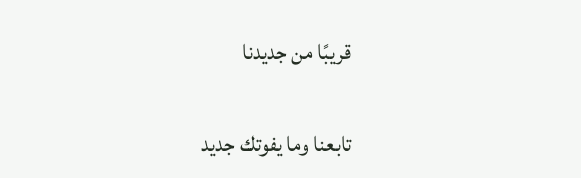قريبًا من جديدنا

تابعنا وما يفوتك جديد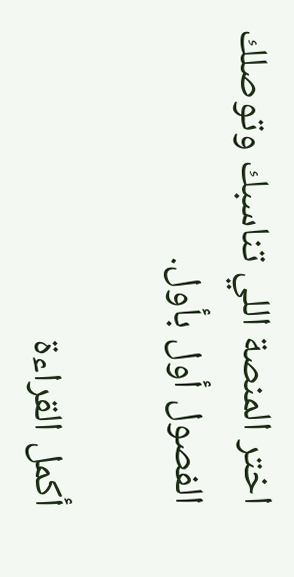اختر المنصة اللي تناسبك وتوصلك الفصول أول بأول.

أكمل القراءة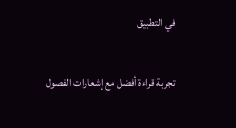في التطبيق

تجربة قراءة أفضل مع إشعارات الفصول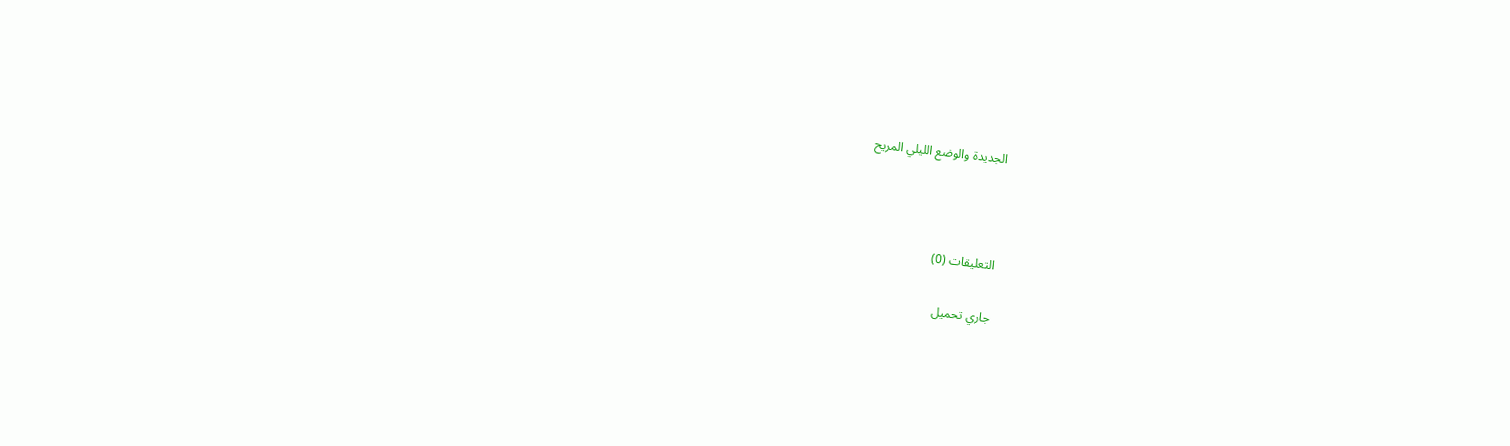الجديدة والوضع الليلي المريح



التعليقات (0)

جاري تحميل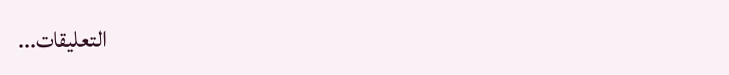التعليقات...